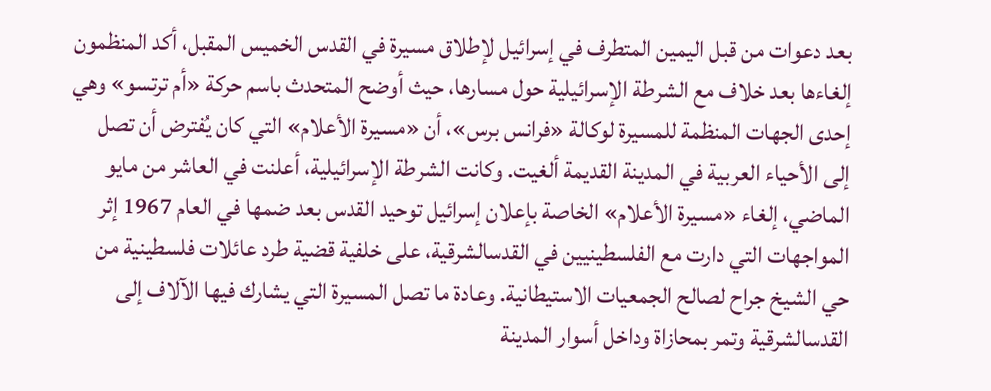بعد دعوات من قبل اليمين المتطرف في إسرائيل لإطلاق مسيرة في القدس الخميس المقبل، أكد المنظمون إلغاءها بعد خلاف مع الشرطة الإسرائيلية حول مسارها، حيث أوضح المتحدث باسم حركة «أم ترتسو» وهي إحدى الجهات المنظمة للمسيرة لوكالة «فرانس برس»، أن «مسيرة الأعلام» التي كان يُفترض أن تصل إلى الأحياء العربية في المدينة القديمة ألغيت. وكانت الشرطة الإسرائيلية، أعلنت في العاشر من مايو الماضي، إلغاء «مسيرة الأعلام» الخاصة بإعلان إسرائيل توحيد القدس بعد ضمها في العام 1967 إثر المواجهات التي دارت مع الفلسطينيين في القدسالشرقية، على خلفية قضية طرد عائلات فلسطينية من حي الشيخ جراح لصالح الجمعيات الاستيطانية. وعادة ما تصل المسيرة التي يشارك فيها الآلاف إلى القدسالشرقية وتمر بمحازاة وداخل أسوار المدينة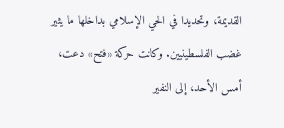القديمة، وتحديدا في الحي الإسلامي بداخلها ما يثير غضب الفلسطينيين. وكانت حركة «فتح» دعت، أمس الأحد، إلى النفير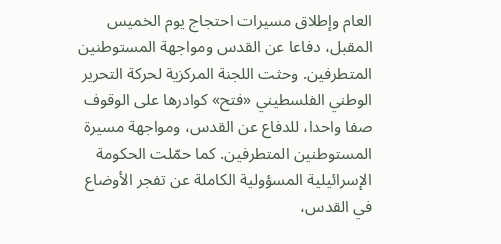العام وإطلاق مسيرات احتجاج يوم الخميس المقبل، دفاعا عن القدس ومواجهة المستوطنين المتطرفين. وحثت اللجنة المركزية لحركة التحرير الوطني الفلسطيني «فتح» كوادرها على الوقوف صفا واحدا، للدفاع عن القدس، ومواجهة مسيرة المستوطنين المتطرفين. كما حمّلت الحكومة الإسرائيلية المسؤولية الكاملة عن تفجر الأوضاع في القدس،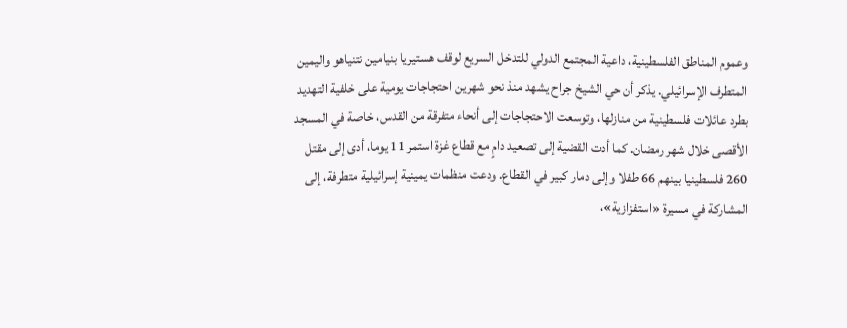وعموم المناطق الفلسطينية، داعية المجتمع الدولي للتدخل السريع لوقف هستيريا بنيامين نتنياهو واليمين المتطرف الإسرائيلي. يذكر أن حي الشيخ جراح يشهد منذ نحو شهرين احتجاجات يومية على خلفية التهديد بطرد عائلات فلسطينية من منازلها، وتوسعت الاحتجاجات إلى أنحاء متفرقة من القدس، خاصة في المسجد الأقصى خلال شهر رمضان. كما أدت القضية إلى تصعيد دامٍ مع قطاع غزة استمر 11 يوما، أدى إلى مقتل 260 فلسطينيا بينهم 66 طفلا وإلى دمار كبير في القطاع. ودعت منظمات يمينية إسرائيلية متطرفة، إلى المشاركة في مسيرة «استفزازية»،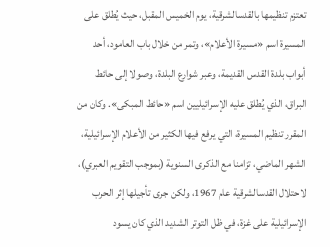تعتزم تنظيمها بالقدسالشرقية، يوم الخميس المقبل، حيث يُطلق على المسيرة اسم «مسيرة الأعلام»، وتمر من خلال باب العامود، أحد أبواب بلدة القدس القديمة، وعبر شوارع البلدة، وصولا إلى حائط البراق، الذي يُطلق عليه الإسرائيليين اسم «حائط المبكى». وكان من المقرر تنظيم المسيرة، التي يرفع فيها الكثير من الأعلام الإسرائيلية، الشهر الماضي، تزامنا مع الذكرى السنوية (بموجب التقويم العبري)، لاحتلال القدسالشرقية عام 1967، ولكن جرى تأجيلها إثر الحرب الإسرائيلية على غزة، في ظل التوتر الشديد الذي كان يسود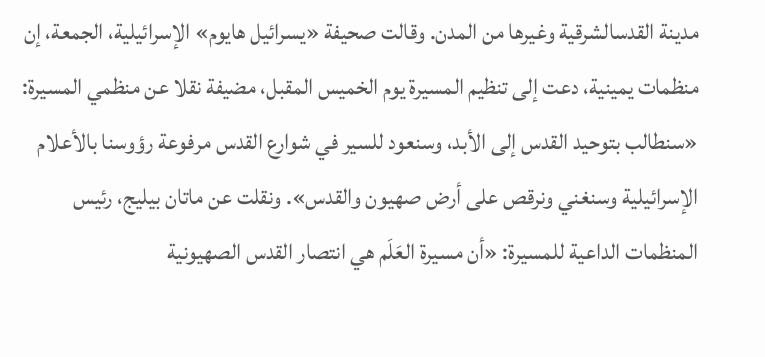مدينة القدسالشرقية وغيرها من المدن. وقالت صحيفة «يسرائيل هايوم» الإسرائيلية، الجمعة، إن منظمات يمينية، دعت إلى تنظيم المسيرة يوم الخميس المقبل، مضيفة نقلا عن منظمي المسيرة: «سنطالب بتوحيد القدس إلى الأبد، وسنعود للسير في شوارع القدس مرفوعة رؤوسنا بالأعلام الإسرائيلية وسنغني ونرقص على أرض صهيون والقدس». ونقلت عن ماتان بيليج، رئيس المنظمات الداعية للمسيرة: «أن مسيرة العَلَم هي انتصار القدس الصهيونية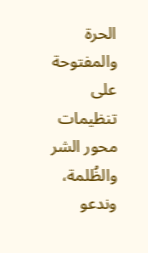الحرة والمفتوحة على تنظيمات محور الشر والظُلمة، وندعو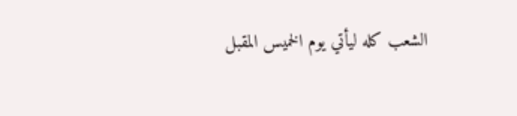الشعب كله ليأتي يوم الخميس المقبل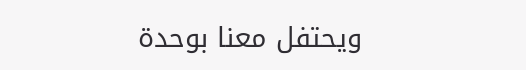ويحتفل معنا بوحدة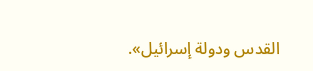القدس ودولة إسرائيل».